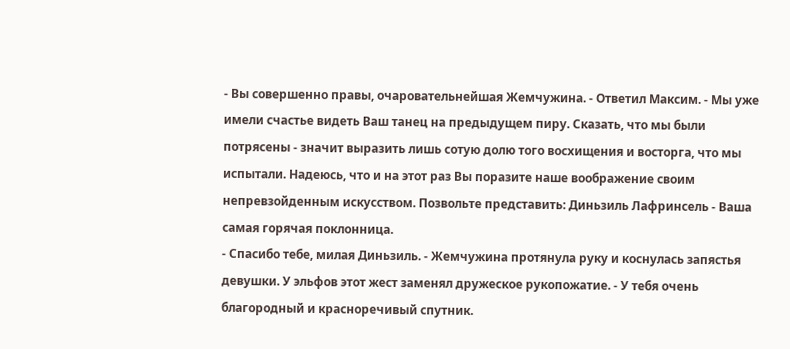- Вы совершенно правы, очаровательнейшая Жемчужина. - Ответил Максим. - Мы уже имели счастье видеть Ваш танец на предыдущем пиру. Сказать, что мы были потрясены - значит выразить лишь сотую долю того восхищения и восторга, что мы испытали. Надеюсь, что и на этот раз Вы поразите наше воображение своим непревзойденным искусством. Позвольте представить: Диньзиль Лафринсель - Ваша самая горячая поклонница.
- Спасибо тебе, милая Диньзиль. - Жемчужина протянула руку и коснулась запястья девушки. У эльфов этот жест заменял дружеское рукопожатие. - У тебя очень благородный и красноречивый спутник.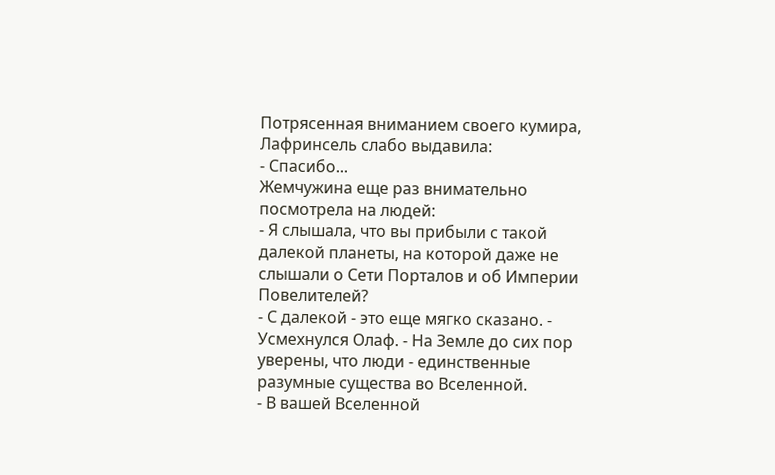Потрясенная вниманием своего кумира, Лафринсель слабо выдавила:
- Спасибо...
Жемчужина еще раз внимательно посмотрела на людей:
- Я слышала, что вы прибыли с такой далекой планеты, на которой даже не слышали о Сети Порталов и об Империи Повелителей?
- С далекой - это еще мягко сказано. - Усмехнулся Олаф. - На Земле до сих пор уверены, что люди - единственные разумные существа во Вселенной.
- В вашей Вселенной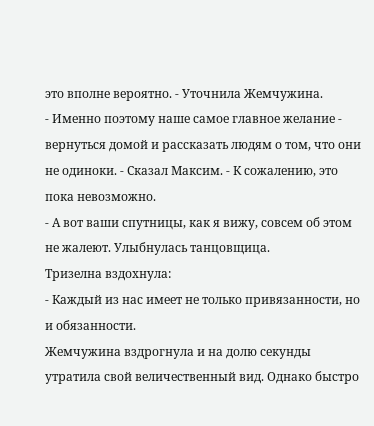это вполне вероятно. - Уточнила Жемчужина.
- Именно поэтому наше самое главное желание - вернуться домой и рассказать людям о том, что они не одиноки. - Сказал Максим. - К сожалению, это пока невозможно.
- А вот ваши спутницы, как я вижу, совсем об этом не жалеют. Улыбнулась танцовщица.
Тризелна вздохнула:
- Каждый из нас имеет не только привязанности, но и обязанности.
Жемчужина вздрогнула и на долю секунды утратила свой величественный вид. Однако быстро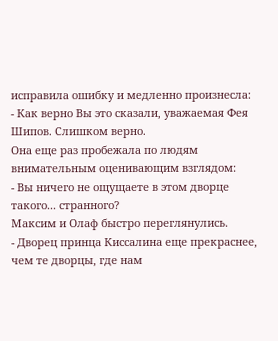исправила ошибку и медленно произнесла:
- Как верно Вы это сказали, уважаемая Фея Шипов. Слишком верно.
Она еще раз пробежала по людям внимательным оценивающим взглядом:
- Вы ничего не ощущаете в этом дворце такого... странного?
Максим и Олаф быстро переглянулись.
- Дворец принца Киссалина еще прекраснее, чем те дворцы, где нам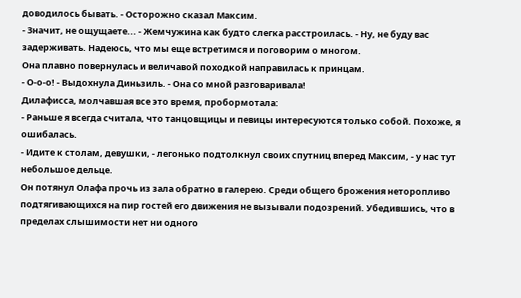доводилось бывать. - Осторожно сказал Максим.
- Значит, не ощущаете... - Жемчужина как будто слегка расстроилась. - Ну, не буду вас задерживать. Надеюсь, что мы еще встретимся и поговорим о многом.
Она плавно повернулась и величавой походкой направилась к принцам.
- О-о-о! - Выдохнула Диньзиль. - Она со мной разговаривала!
Дилафисса, молчавшая все это время, пробормотала:
- Раньше я всегда считала, что танцовщицы и певицы интересуются только собой. Похоже, я ошибалась.
- Идите к столам, девушки, - легонько подтолкнул своих спутниц вперед Максим, - у нас тут небольшое дельце.
Он потянул Олафа прочь из зала обратно в галерею. Среди общего брожения неторопливо подтягивающихся на пир гостей его движения не вызывали подозрений. Убедившись, что в пределах слышимости нет ни одного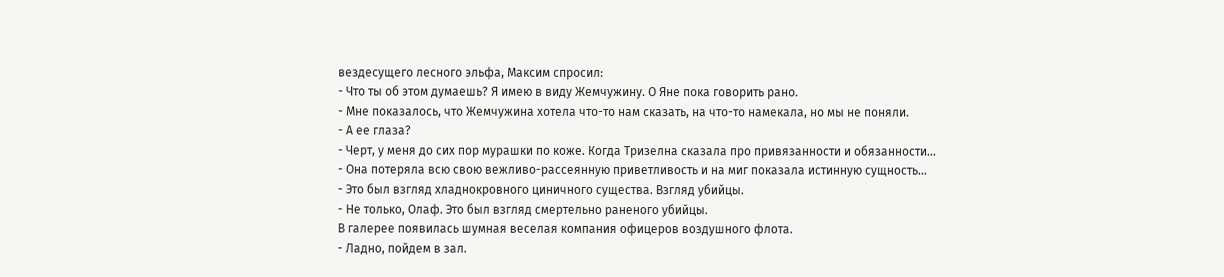вездесущего лесного эльфа, Максим спросил:
- Что ты об этом думаешь? Я имею в виду Жемчужину. О Яне пока говорить рано.
- Мне показалось, что Жемчужина хотела что-то нам сказать, на что-то намекала, но мы не поняли.
- А ее глаза?
- Черт, у меня до сих пор мурашки по коже. Когда Тризелна сказала про привязанности и обязанности...
- Она потеряла всю свою вежливо-рассеянную приветливость и на миг показала истинную сущность...
- Это был взгляд хладнокровного циничного существа. Взгляд убийцы.
- Не только, Олаф. Это был взгляд смертельно раненого убийцы.
В галерее появилась шумная веселая компания офицеров воздушного флота.
- Ладно, пойдем в зал.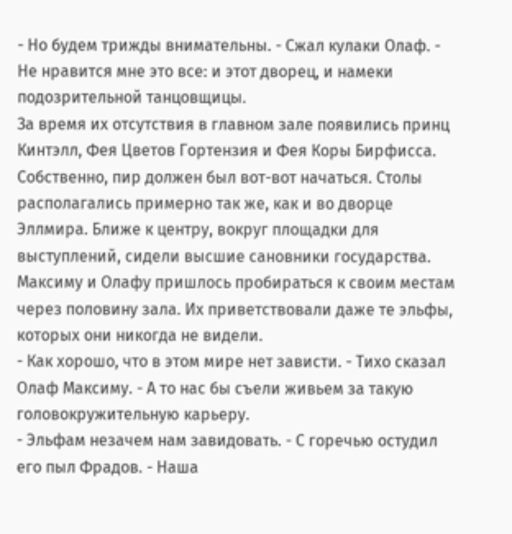- Но будем трижды внимательны. - Сжал кулаки Олаф. - Не нравится мне это все: и этот дворец, и намеки подозрительной танцовщицы.
За время их отсутствия в главном зале появились принц Кинтэлл, Фея Цветов Гортензия и Фея Коры Бирфисса. Собственно, пир должен был вот-вот начаться. Столы располагались примерно так же, как и во дворце Эллмира. Ближе к центру, вокруг площадки для выступлений, сидели высшие сановники государства. Максиму и Олафу пришлось пробираться к своим местам через половину зала. Их приветствовали даже те эльфы, которых они никогда не видели.
- Как хорошо, что в этом мире нет зависти. - Тихо сказал Олаф Максиму. - А то нас бы съели живьем за такую головокружительную карьеру.
- Эльфам незачем нам завидовать. - С горечью остудил его пыл Фрадов. - Наша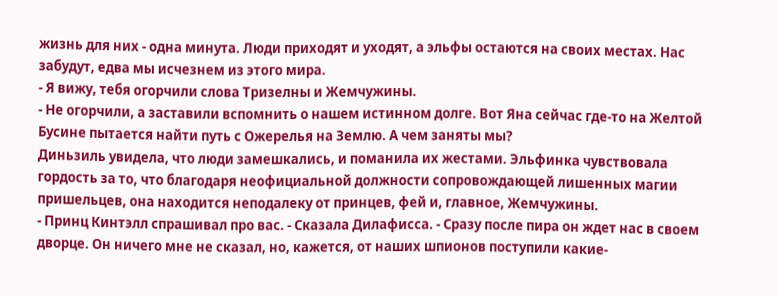жизнь для них - одна минута. Люди приходят и уходят, а эльфы остаются на своих местах. Нас забудут, едва мы исчезнем из этого мира.
- Я вижу, тебя огорчили слова Тризелны и Жемчужины.
- Не огорчили, а заставили вспомнить о нашем истинном долге. Вот Яна сейчас где-то на Желтой Бусине пытается найти путь с Ожерелья на Землю. А чем заняты мы?
Диньзиль увидела, что люди замешкались, и поманила их жестами. Эльфинка чувствовала гордость за то, что благодаря неофициальной должности сопровождающей лишенных магии пришельцев, она находится неподалеку от принцев, фей и, главное, Жемчужины.
- Принц Кинтэлл спрашивал про вас. - Сказала Дилафисса. - Сразу после пира он ждет нас в своем дворце. Он ничего мне не сказал, но, кажется, от наших шпионов поступили какие-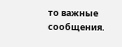то важные сообщения.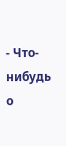- Что-нибудь о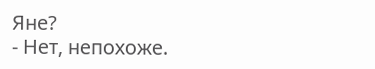Яне?
- Нет, непохоже.